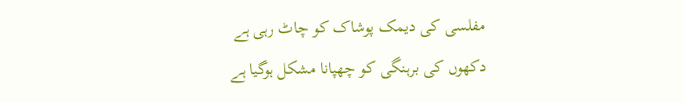مفلسی کی دیمک پوشاک کو چاٹ رہی ہے
دکھوں کی برہنگی کو چھپانا مشکل ہوگیا ہے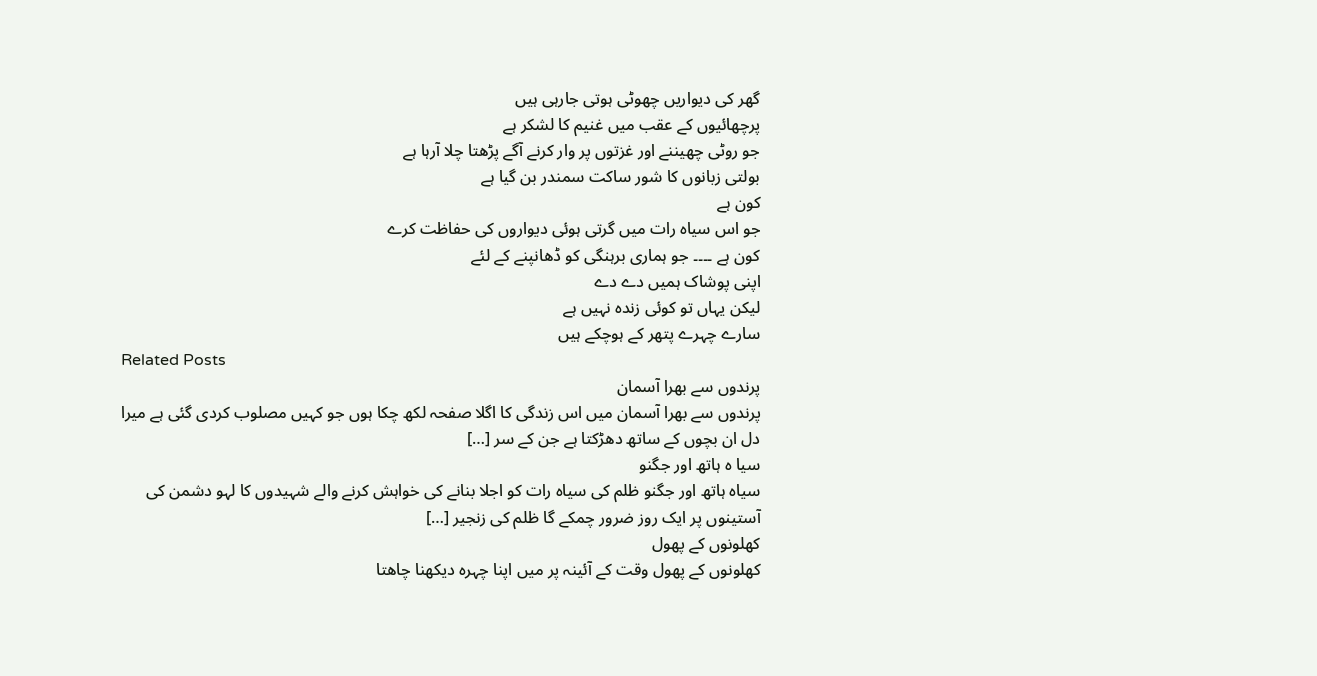گھر کی دیواریں چھوٹی ہوتی جارہی ہیں
پرچھائیوں کے عقب میں غنیم کا لشکر ہے
جو روٹی چھیننے اور غزتوں پر وار کرنے آگے پڑھتا چلا آرہا ہے
بولتی زبانوں کا شور ساکت سمندر بن گیا ہے
کون ہے
جو اس سیاہ رات میں گرتی ہوئی دیواروں کی حفاظت کرے
کون ہے ۔۔۔۔ جو ہماری برہنگی کو ڈھانپنے کے لئے
اپنی پوشاک ہمیں دے دے
لیکن یہاں تو کوئی زندہ نہیں ہے
سارے چہرے پتھر کے ہوچکے ہیں
Related Posts
پرندوں سے بھرا آسمان
پرندوں سے بھرا آسمان میں اس زندگی کا اگلا صفحہ لکھ چکا ہوں جو کہیں مصلوب کردی گئی ہے میرا دل ان بچوں کے ساتھ دھڑکتا ہے جن کے سر […]
سیا ہ ہاتھ اور جگنو
سیاہ ہاتھ اور جگنو ظلم کی سیاہ رات کو اجلا بنانے کی خواہش کرنے والے شہیدوں کا لہو دشمن کی آستینوں پر ایک روز ضرور چمکے گا ظلم کی زنجیر […]
کھلونوں کے پھول
کھلونوں کے پھول وقت کے آئینہ پر میں اپنا چہرہ دیکھنا چاھتا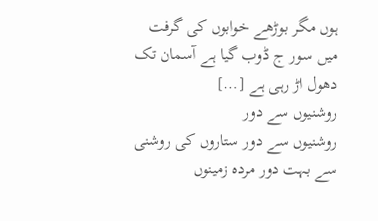ہوں مگر بوڑھے خوابوں کی گرفت میں سور ج ڈوب گیا ہے آسمان تک دھول اڑ رہی ہے […]
روشنیوں سے دور
روشنیوں سے دور ستاروں کی روشنی سے بہت دور مردہ زمینوں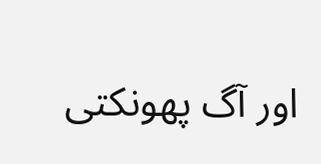اور آگ پھونکتی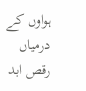ہواوں کے درمیاں رقص ابد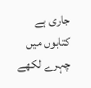جاری ہے کتابوں میں چہرے لکھے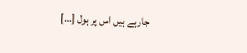جارہے ہیں اس پر ہول […]